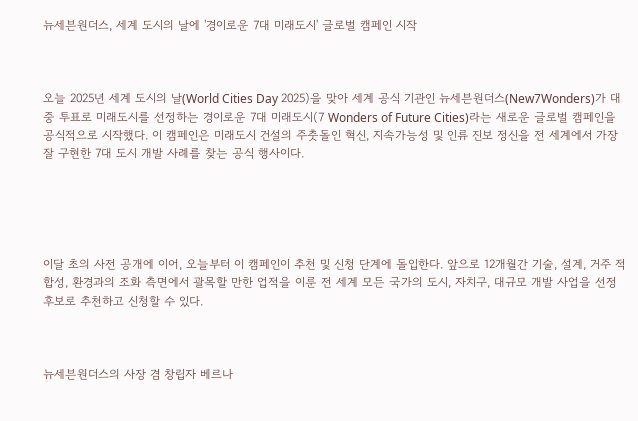뉴세븐원더스, 세계 도시의 날에 '경이로운 7대 미래도시' 글로벌 캠페인 시작



오늘 2025년 세계 도시의 날(World Cities Day 2025)을 맞아 세계 공식 기관인 뉴세븐원더스(New7Wonders)가 대중 투표로 미래도시를 선정하는 경이로운 7대 미래도시(7 Wonders of Future Cities)라는 새로운 글로벌 캠페인을 공식적으로 시작했다. 이 캠페인은 미래도시 건설의 주춧돌인 혁신, 지속가능성 및 인류 진보 정신을 전 세계에서 가장 잘 구현한 7대 도시 개발 사례를 찾는 공식 행사이다.





이달 초의 사전 공개에 이어, 오늘부터 이 캠페인이 추천 및 신청 단계에 돌입한다. 앞으로 12개월간 기술, 설계, 거주 적합성, 환경과의 조화 측면에서 괄목할 만한 업적을 이룬 전 세계 모든 국가의 도시, 자치구, 대규모 개발 사업을 선정 후보로 추천하고 신청할 수 있다.



뉴세븐원더스의 사장 겸 창립자 베르나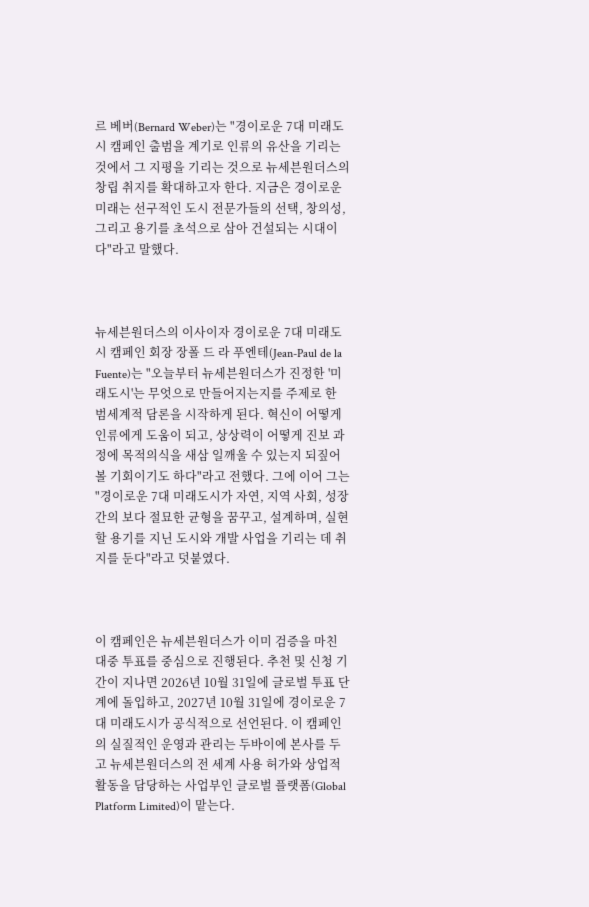르 베버(Bernard Weber)는 "경이로운 7대 미래도시 캠페인 출범을 계기로 인류의 유산을 기리는 것에서 그 지평을 기리는 것으로 뉴세븐원더스의 창립 취지를 확대하고자 한다. 지금은 경이로운 미래는 선구적인 도시 전문가들의 선택, 창의성, 그리고 용기를 초석으로 삼아 건설되는 시대이다"라고 말했다.



뉴세븐원더스의 이사이자 경이로운 7대 미래도시 캠페인 회장 장폴 드 라 푸엔테(Jean-Paul de la Fuente)는 "오늘부터 뉴세븐원더스가 진정한 '미래도시'는 무엇으로 만들어지는지를 주제로 한 범세계적 담론을 시작하게 된다. 혁신이 어떻게 인류에게 도움이 되고, 상상력이 어떻게 진보 과정에 목적의식을 새삼 일깨울 수 있는지 되짚어볼 기회이기도 하다"라고 전했다. 그에 이어 그는 "경이로운 7대 미래도시가 자연, 지역 사회, 성장 간의 보다 절묘한 균형을 꿈꾸고, 설계하며, 실현할 용기를 지닌 도시와 개발 사업을 기리는 데 취지를 둔다"라고 덧붙였다.



이 캠페인은 뉴세븐원더스가 이미 검증을 마친 대중 투표를 중심으로 진행된다. 추천 및 신청 기간이 지나면 2026년 10월 31일에 글로벌 투표 단계에 돌입하고, 2027년 10월 31일에 경이로운 7대 미래도시가 공식적으로 선언된다. 이 캠페인의 실질적인 운영과 관리는 두바이에 본사를 두고 뉴세븐원더스의 전 세계 사용 허가와 상업적 활동을 담당하는 사업부인 글로벌 플랫폼(Global Platform Limited)이 맡는다.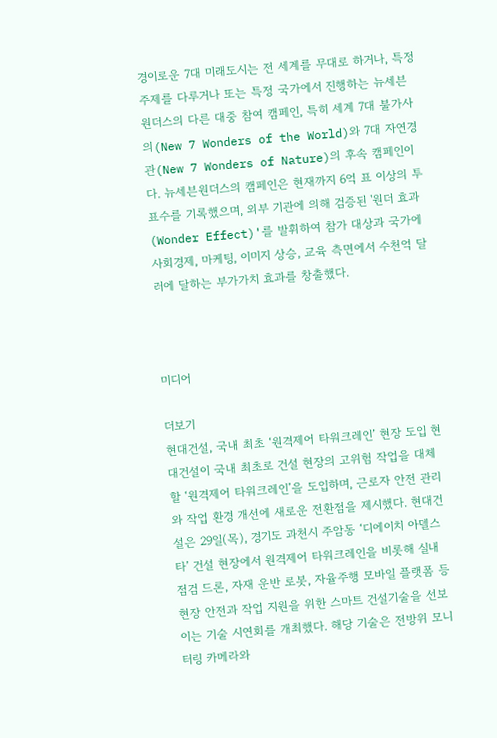경이로운 7대 미래도시는 전 세계를 무대로 하거나, 특정 주제를 다루거나 또는 특정 국가에서 진행하는 뉴세븐원더스의 다른 대중 참여 캠페인, 특히 세계 7대 불가사의(New 7 Wonders of the World)와 7대 자연경관(New 7 Wonders of Nature)의 후속 캠페인이다. 뉴세븐원더스의 캠페인은 현재까지 6억 표 이상의 투표수를 기록했으며, 외부 기관에 의해 검증된 '원더 효과(Wonder Effect)'를 발휘하여 참가 대상과 국가에 사회경제, 마케팅, 이미지 상승, 교육 측면에서 수천억 달러에 달하는 부가가치 효과를 창출했다.



미디어

더보기
현대건설, 국내 최초 ‘원격제어 타워크레인’ 현장 도입 현대건설이 국내 최초로 건설 현장의 고위험 작업을 대체할 ‘원격제어 타워크레인’을 도입하며, 근로자 안전 관리와 작업 환경 개선에 새로운 전환점을 제시했다. 현대건설은 29일(목), 경기도 과천시 주암동 ‘디에이치 아델스타’ 건설 현장에서 원격제어 타워크레인을 비롯해 실내 점검 드론, 자재 운반 로봇, 자율주행 모바일 플랫폼 등 현장 안전과 작업 지원을 위한 스마트 건설기술을 선보이는 기술 시연회를 개최했다. 해당 기술은 전방위 모니터링 카메라와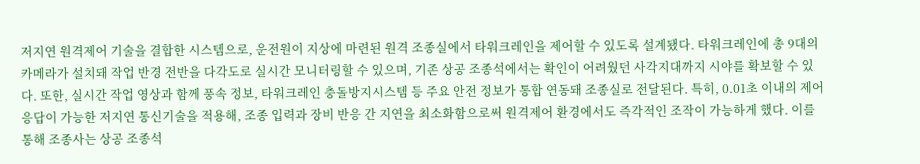저지연 원격제어 기술을 결합한 시스템으로, 운전원이 지상에 마련된 원격 조종실에서 타워크레인을 제어할 수 있도록 설계됐다. 타워크레인에 총 9대의 카메라가 설치돼 작업 반경 전반을 다각도로 실시간 모니터링할 수 있으며, 기존 상공 조종석에서는 확인이 어려웠던 사각지대까지 시야를 확보할 수 있다. 또한, 실시간 작업 영상과 함께 풍속 정보, 타워크레인 충돌방지시스템 등 주요 안전 정보가 통합 연동돼 조종실로 전달된다. 특히, 0.01초 이내의 제어 응답이 가능한 저지연 통신기술을 적용해, 조종 입력과 장비 반응 간 지연을 최소화함으로써 원격제어 환경에서도 즉각적인 조작이 가능하게 했다. 이를 통해 조종사는 상공 조종석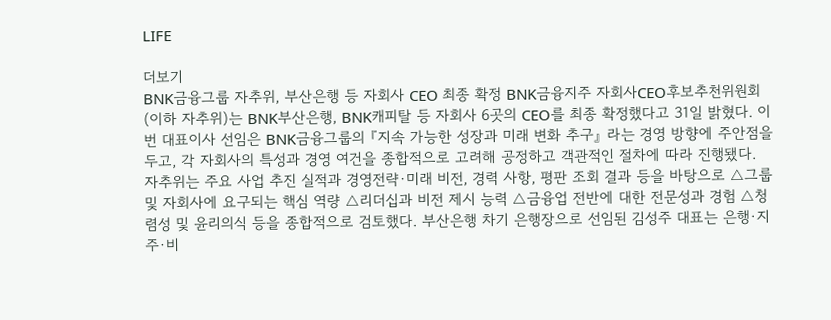LIFE

더보기
BNK금융그룹 자추위, 부산은행 등 자회사 CEO 최종 확정 BNK금융지주 자회사CEO후보추천위원회(이하 자추위)는 BNK부산은행, BNK캐피탈 등 자회사 6곳의 CEO를 최종 확정했다고 31일 밝혔다. 이번 대표이사 선임은 BNK금융그룹의 『지속 가능한 성장과 미래 변화 추구』 라는 경영 방향에 주안점을 두고, 각 자회사의 특성과 경영 여건을 종합적으로 고려해 공정하고 객관적인 절차에 따라 진행됐다. 자추위는 주요 사업 추진 실적과 경영전략·미래 비전, 경력 사항, 평판 조회 결과 등을 바탕으로 △그룹 및 자회사에 요구되는 핵심 역량 △리더십과 비전 제시 능력 △금융업 전반에 대한 전문성과 경험 △청렴성 및 윤리의식 등을 종합적으로 검토했다. 부산은행 차기 은행장으로 선임된 김성주 대표는 은행·지주·비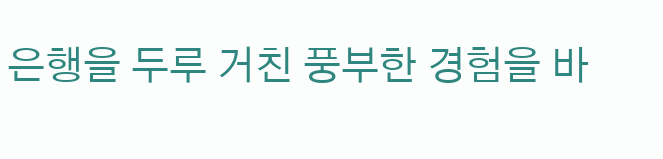은행을 두루 거친 풍부한 경험을 바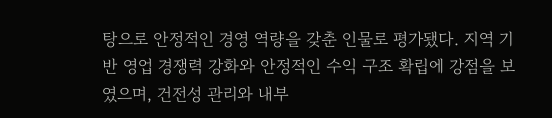탕으로 안정적인 경영 역량을 갖춘 인물로 평가됐다. 지역 기반 영업 경쟁력 강화와 안정적인 수익 구조 확립에 강점을 보였으며, 건전성 관리와 내부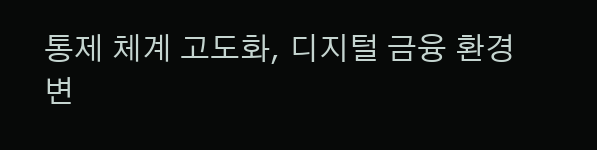통제 체계 고도화, 디지털 금융 환경 변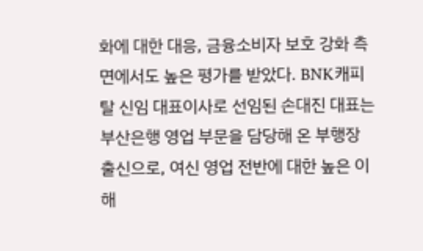화에 대한 대응, 금융소비자 보호 강화 측면에서도 높은 평가를 받았다. BNK캐피탈 신임 대표이사로 선임된 손대진 대표는 부산은행 영업 부문을 담당해 온 부행장 출신으로, 여신 영업 전반에 대한 높은 이해